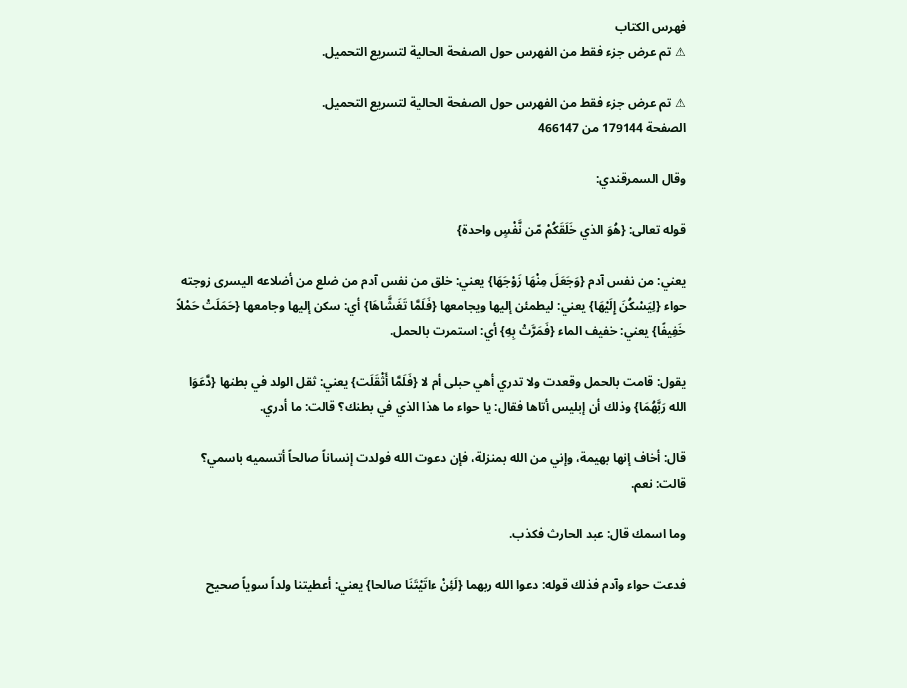فهرس الكتاب
⚠ تم عرض جزء فقط من الفهرس حول الصفحة الحالية لتسريع التحميل.

⚠ تم عرض جزء فقط من الفهرس حول الصفحة الحالية لتسريع التحميل.
الصفحة 179144 من 466147

وقال السمرقندي:

قوله تعالى: {هُوَ الذي خَلَقَكُمْ مّن نَّفْسٍ واحدة}

يعني: من نفس آدم {وَجَعَلَ مِنْهَا زَوْجَهَا} يعني: خلق من نفس آدم من ضلع من أضلاعه اليسرى زوجته حواء {لِيَسْكُنَ إِلَيْهَا} يعني: ليطمئن إليها ويجامعها {فَلَمَّا تَغَشَّاهَا} أي: سكن إليها وجامعها {حَمَلَتْ حَمْلاً خَفِيفًا} يعني: خفيف الماء {فَمَرَّتْ بِهِ} أي: استمرت بالحمل.

يقول: قامت بالحمل وقعدت ولا تدري أهي حبلى أم لا {فَلَمَّا أَثْقَلَت} يعني: ثقل الولد في بطنها {دَّعَوَا الله رَبَّهُمَا} وذلك أن إبليس أتاها فقال: يا حواء ما هذا الذي في بطنك؟ قالت: ما أدري.

قال: أخاف إنها بهيمة، وإني من الله بمنزلة، فإن دعوت الله فولدت إنساناً صالحاً أتسميه باسمي؟ قالت: نعم.

وما اسمك قال: عبد الحارث فكذب.

فدعت حواء وآدم فذلك قوله: دعوا الله ربهما {لَئِنْ ءاتَيْتَنَا صالحا} يعني: أعطيتنا ولداً سوياً صحيح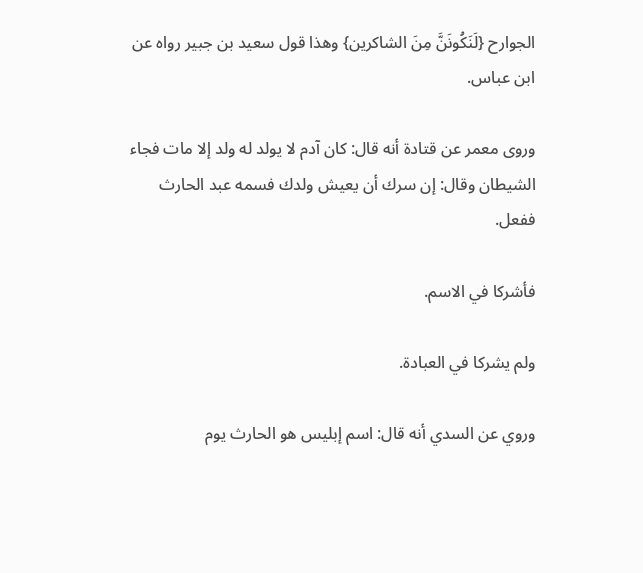الجوارح {لَنَكُونَنَّ مِنَ الشاكرين} وهذا قول سعيد بن جبير رواه عن ابن عباس.

وروى معمر عن قتادة أنه قال: كان آدم لا يولد له ولد إلا مات فجاء الشيطان وقال: إن سرك أن يعيش ولدك فسمه عبد الحارث ففعل.

فأشركا في الاسم.

ولم يشركا في العبادة.

وروي عن السدي أنه قال: اسم إبليس هو الحارث يوم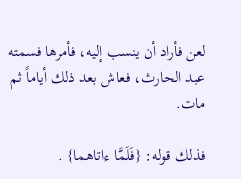لعن فأراد أن ينسب إليه، فأمرها فسمته عبد الحارث، فعاش بعد ذلك أياماً ثم مات.

فذلك قوله: {فَلَمَّا ءاتاهما} .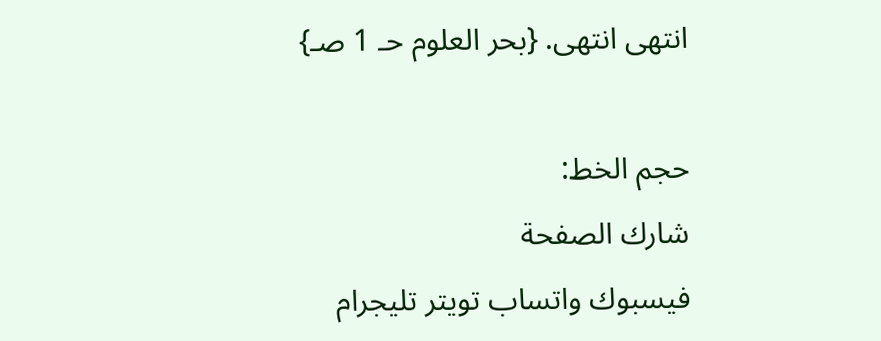انتهى انتهى. {بحر العلوم حـ 1 صـ}

حجم الخط:
شارك الصفحة
فيسبوك واتساب تويتر تليجرام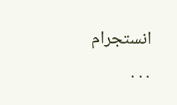انستجرام
. . .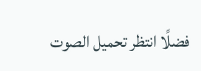فضلًا انتظر تحميل الصوت